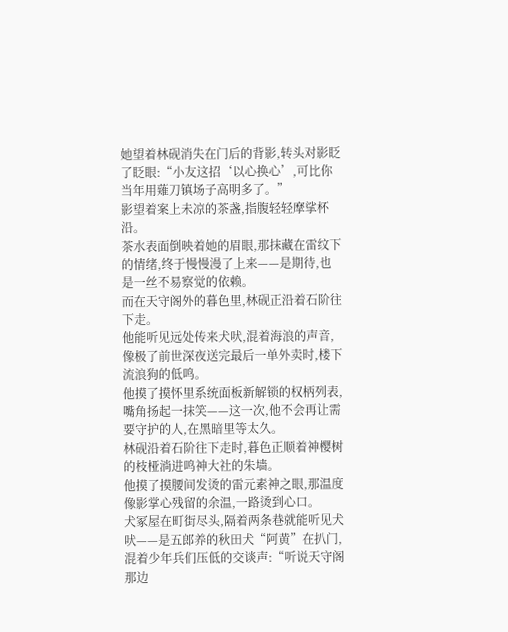她望着林砚消失在门后的背影,转头对影眨了眨眼:“小友这招‘以心换心’,可比你当年用薙刀镇场子高明多了。”
影望着案上未凉的茶盏,指腹轻轻摩挲杯沿。
茶水表面倒映着她的眉眼,那抹藏在雷纹下的情绪,终于慢慢漫了上来——是期待,也是一丝不易察觉的依赖。
而在天守阁外的暮色里,林砚正沿着石阶往下走。
他能听见远处传来犬吠,混着海浪的声音,像极了前世深夜送完最后一单外卖时,楼下流浪狗的低鸣。
他摸了摸怀里系统面板新解锁的权柄列表,嘴角扬起一抹笑——这一次,他不会再让需要守护的人,在黑暗里等太久。
林砚沿着石阶往下走时,暮色正顺着神樱树的枝桠淌进鸣神大社的朱墙。
他摸了摸腰间发烫的雷元素神之眼,那温度像影掌心残留的余温,一路烫到心口。
犬冢屋在町街尽头,隔着两条巷就能听见犬吠——是五郎养的秋田犬“阿黄”在扒门,混着少年兵们压低的交谈声:“听说天守阁那边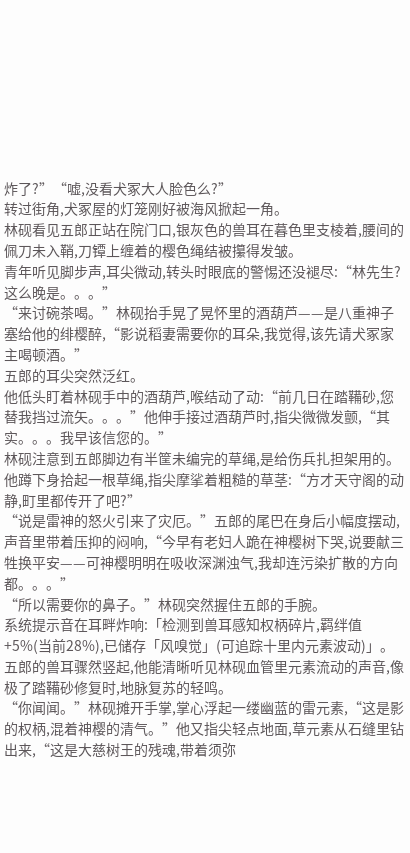炸了?”“嘘,没看犬冢大人脸色么?”
转过街角,犬冢屋的灯笼刚好被海风掀起一角。
林砚看见五郎正站在院门口,银灰色的兽耳在暮色里支棱着,腰间的佩刀未入鞘,刀镡上缠着的樱色绳结被攥得发皱。
青年听见脚步声,耳尖微动,转头时眼底的警惕还没褪尽:“林先生?这么晚是。。。”
“来讨碗茶喝。”林砚抬手晃了晃怀里的酒葫芦——是八重神子塞给他的绯樱醉,“影说稻妻需要你的耳朵,我觉得,该先请犬冢家主喝顿酒。”
五郎的耳尖突然泛红。
他低头盯着林砚手中的酒葫芦,喉结动了动:“前几日在踏鞴砂,您替我挡过流矢。。。”他伸手接过酒葫芦时,指尖微微发颤,“其实。。。我早该信您的。”
林砚注意到五郎脚边有半筐未编完的草绳,是给伤兵扎担架用的。
他蹲下身拾起一根草绳,指尖摩挲着粗糙的草茎:“方才天守阁的动静,町里都传开了吧?”
“说是雷神的怒火引来了灾厄。”五郎的尾巴在身后小幅度摆动,声音里带着压抑的闷响,“今早有老妇人跪在神樱树下哭,说要献三牲换平安——可神樱明明在吸收深渊浊气,我却连污染扩散的方向都。。。”
“所以需要你的鼻子。”林砚突然握住五郎的手腕。
系统提示音在耳畔炸响:「检测到兽耳感知权柄碎片,羁绊值+5%(当前28%),已储存「风嗅觉」(可追踪十里内元素波动)」。
五郎的兽耳骤然竖起,他能清晰听见林砚血管里元素流动的声音,像极了踏鞴砂修复时,地脉复苏的轻鸣。
“你闻闻。”林砚摊开手掌,掌心浮起一缕幽蓝的雷元素,“这是影的权柄,混着神樱的清气。”他又指尖轻点地面,草元素从石缝里钻出来,“这是大慈树王的残魂,带着须弥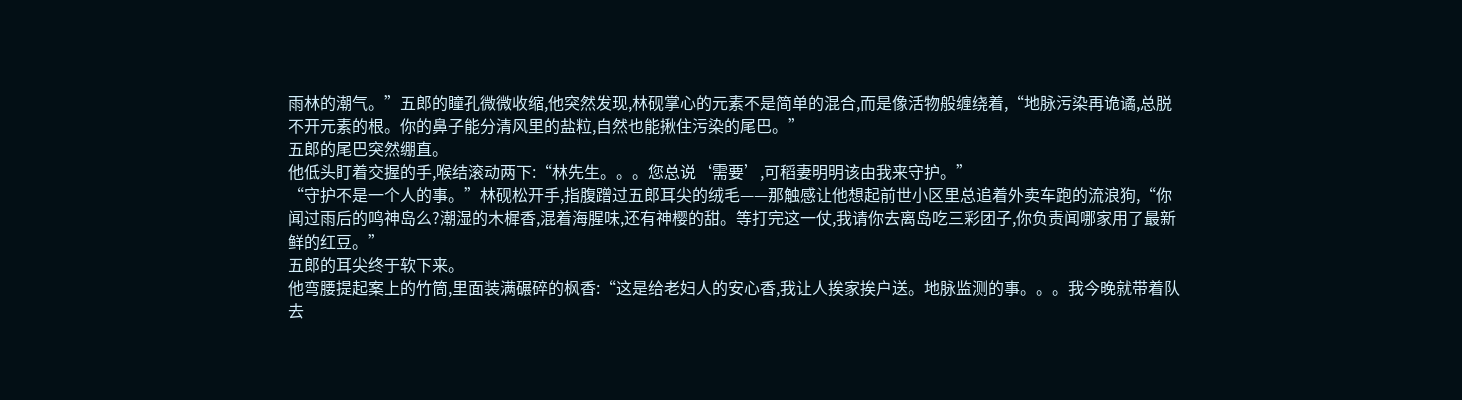雨林的潮气。”五郎的瞳孔微微收缩,他突然发现,林砚掌心的元素不是简单的混合,而是像活物般缠绕着,“地脉污染再诡谲,总脱不开元素的根。你的鼻子能分清风里的盐粒,自然也能揪住污染的尾巴。”
五郎的尾巴突然绷直。
他低头盯着交握的手,喉结滚动两下:“林先生。。。您总说‘需要’,可稻妻明明该由我来守护。”
“守护不是一个人的事。”林砚松开手,指腹蹭过五郎耳尖的绒毛——那触感让他想起前世小区里总追着外卖车跑的流浪狗,“你闻过雨后的鸣神岛么?潮湿的木樨香,混着海腥味,还有神樱的甜。等打完这一仗,我请你去离岛吃三彩团子,你负责闻哪家用了最新鲜的红豆。”
五郎的耳尖终于软下来。
他弯腰提起案上的竹筒,里面装满碾碎的枫香:“这是给老妇人的安心香,我让人挨家挨户送。地脉监测的事。。。我今晚就带着队去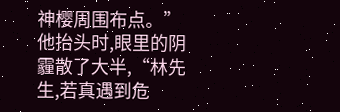神樱周围布点。”他抬头时,眼里的阴霾散了大半,“林先生,若真遇到危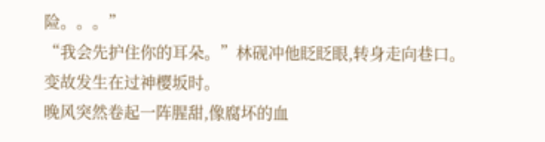险。。。”
“我会先护住你的耳朵。”林砚冲他眨眨眼,转身走向巷口。
变故发生在过神樱坂时。
晚风突然卷起一阵腥甜,像腐坏的血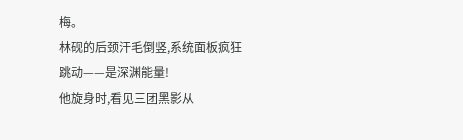梅。
林砚的后颈汗毛倒竖,系统面板疯狂跳动——是深渊能量!
他旋身时,看见三团黑影从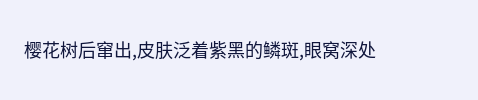樱花树后窜出,皮肤泛着紫黑的鳞斑,眼窝深处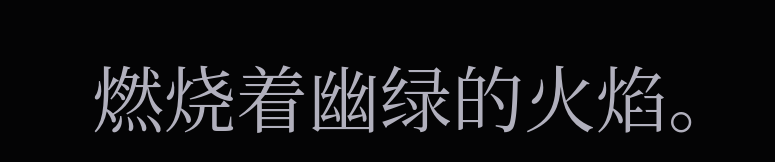燃烧着幽绿的火焰。